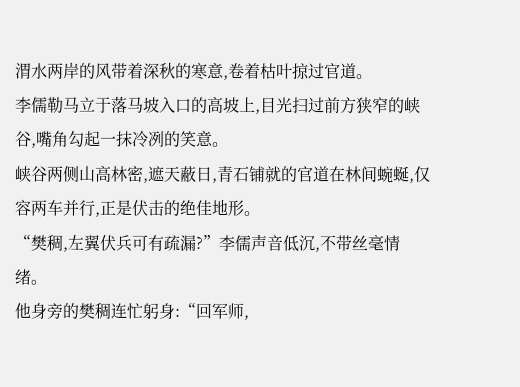渭水两岸的风带着深秋的寒意,卷着枯叶掠过官道。
李儒勒马立于落马坡入口的高坡上,目光扫过前方狭窄的峡谷,嘴角勾起一抹冷冽的笑意。
峡谷两侧山高林密,遮天蔽日,青石铺就的官道在林间蜿蜒,仅容两车并行,正是伏击的绝佳地形。
“樊稠,左翼伏兵可有疏漏?”李儒声音低沉,不带丝毫情绪。
他身旁的樊稠连忙躬身:“回军师,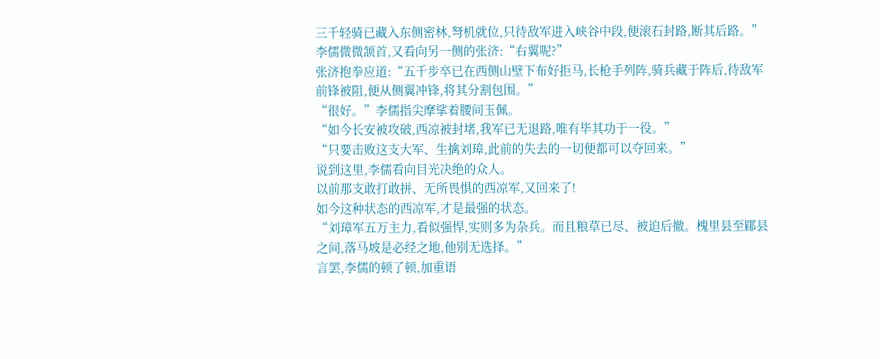三千轻骑已藏入东侧密林,弩机就位,只待敌军进入峡谷中段,便滚石封路,断其后路。”
李儒微微颔首,又看向另一侧的张济:“右翼呢?”
张济抱拳应道:“五千步卒已在西侧山壁下布好拒马,长枪手列阵,骑兵藏于阵后,待敌军前锋被阻,便从侧翼冲锋,将其分割包围。”
“很好。”李儒指尖摩挲着腰间玉佩。
“如今长安被攻破,西凉被封堵,我军已无退路,唯有毕其功于一役。”
“只要击败这支大军、生擒刘璋,此前的失去的一切便都可以夺回来。”
说到这里,李儒看向目光决绝的众人。
以前那支敢打敢拼、无所畏惧的西凉军,又回来了!
如今这种状态的西凉军,才是最强的状态。
“刘璋军五万主力,看似强悍,实则多为杂兵。而且粮草已尽、被迫后撤。槐里县至郿县之间,落马坡是必经之地,他别无选择。”
言罢,李儒的顿了顿,加重语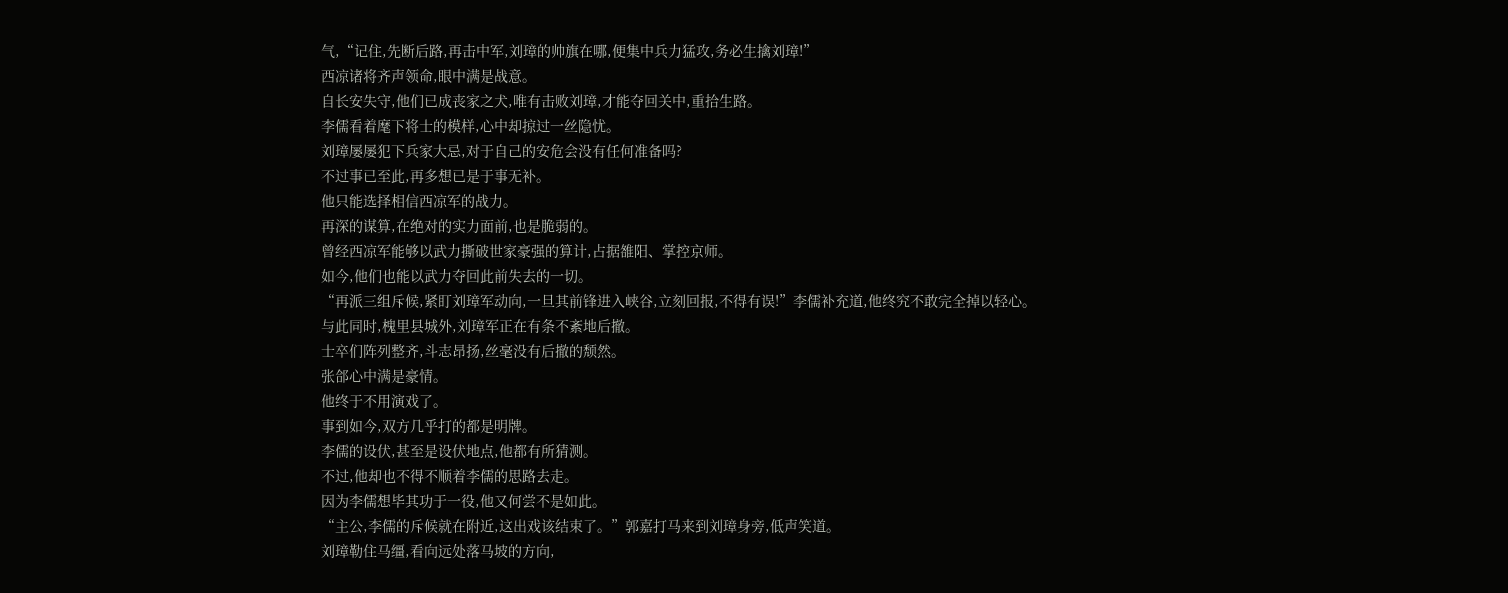气,“记住,先断后路,再击中军,刘璋的帅旗在哪,便集中兵力猛攻,务必生擒刘璋!”
西凉诸将齐声领命,眼中满是战意。
自长安失守,他们已成丧家之犬,唯有击败刘璋,才能夺回关中,重拾生路。
李儒看着麾下将士的模样,心中却掠过一丝隐忧。
刘璋屡屡犯下兵家大忌,对于自己的安危会没有任何准备吗?
不过事已至此,再多想已是于事无补。
他只能选择相信西凉军的战力。
再深的谋算,在绝对的实力面前,也是脆弱的。
曾经西凉军能够以武力撕破世家豪强的算计,占据雒阳、掌控京师。
如今,他们也能以武力夺回此前失去的一切。
“再派三组斥候,紧盯刘璋军动向,一旦其前锋进入峡谷,立刻回报,不得有误!”李儒补充道,他终究不敢完全掉以轻心。
与此同时,槐里县城外,刘璋军正在有条不紊地后撤。
士卒们阵列整齐,斗志昂扬,丝毫没有后撤的颓然。
张郃心中满是豪情。
他终于不用演戏了。
事到如今,双方几乎打的都是明牌。
李儒的设伏,甚至是设伏地点,他都有所猜测。
不过,他却也不得不顺着李儒的思路去走。
因为李儒想毕其功于一役,他又何尝不是如此。
“主公,李儒的斥候就在附近,这出戏该结束了。”郭嘉打马来到刘璋身旁,低声笑道。
刘璋勒住马缰,看向远处落马坡的方向,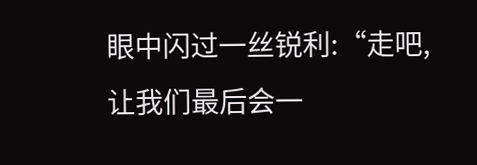眼中闪过一丝锐利:“走吧,让我们最后会一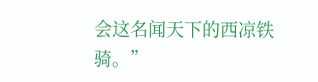会这名闻天下的西凉铁骑。”